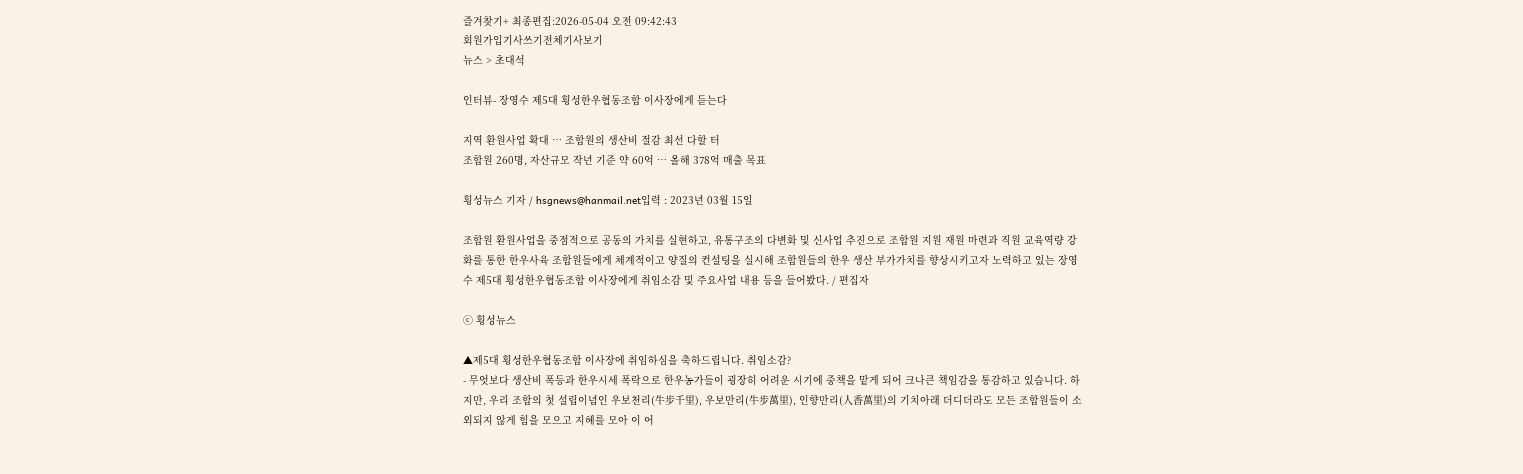즐겨찾기+ 최종편집:2026-05-04 오전 09:42:43
회원가입기사쓰기전체기사보기
뉴스 > 초대석

인터뷰- 장영수 제5대 횡성한우협동조합 이사장에게 듣는다

지역 환원사업 확대 … 조합원의 생산비 절감 최선 다할 터
조합원 260명, 자산규모 작년 기준 약 60억 … 올해 378억 매출 목표

횡성뉴스 기자 / hsgnews@hanmail.net입력 : 2023년 03월 15일

조합원 환원사업을 중점적으로 공동의 가치를 실현하고, 유통구조의 다변화 및 신사업 추진으로 조합원 지원 재원 마련과 직원 교육역량 강화를 통한 한우사육 조합원들에게 체계적이고 양질의 컨설팅을 실시해 조합원들의 한우 생산 부가가치를 향상시키고자 노력하고 있는 장영수 제5대 횡성한우협동조합 이사장에게 취임소감 및 주요사업 내용 등을 들어봤다. / 편집자

ⓒ 횡성뉴스

▲제5대 횡성한우협동조합 이사장에 취임하심을 축하드립니다. 취임소감?
- 무엇보다 생산비 폭등과 한우시세 폭락으로 한우농가들이 굉장히 어려운 시기에 중책을 맡게 되어 크나큰 책임감을 통감하고 있습니다. 하지만, 우리 조합의 첫 설립이념인 우보천리(牛步千里), 우보만리(牛步萬里), 인향만리(人香萬里)의 기치아래 더디더라도 모든 조합원들이 소외되지 않게 힘을 모으고 지혜를 모아 이 어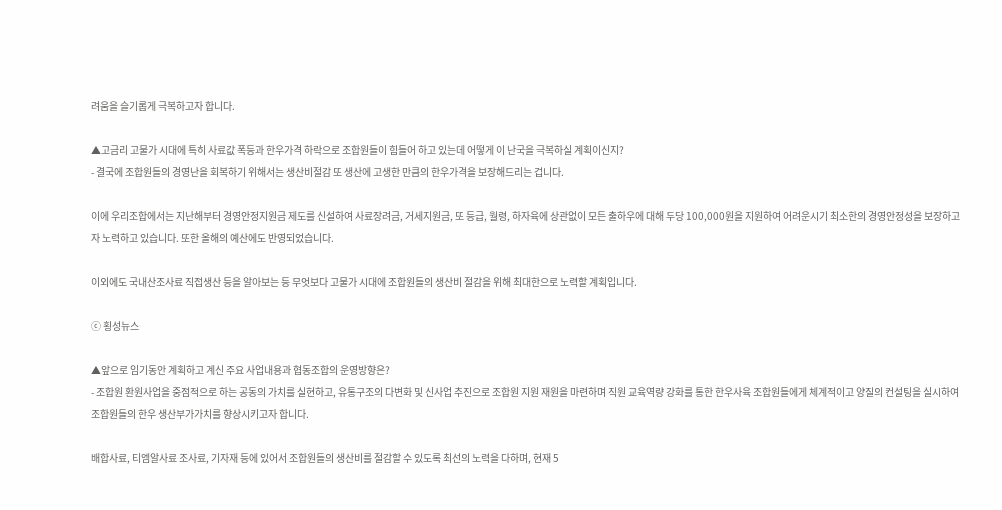려움을 슬기롭게 극복하고자 합니다.

▲고금리 고물가 시대에 특히 사료값 폭등과 한우가격 하락으로 조합원들이 힘들어 하고 있는데 어떻게 이 난국을 극복하실 계획이신지?
- 결국에 조합원들의 경영난을 회복하기 위해서는 생산비절감 또 생산에 고생한 만큼의 한우가격을 보장해드리는 겁니다.

이에 우리조합에서는 지난해부터 경영안정지원금 제도를 신설하여 사료장려금, 거세지원금, 또 등급, 월령, 하자육에 상관없이 모든 출하우에 대해 두당 100,000원을 지원하여 어려운시기 최소한의 경영안정성을 보장하고자 노력하고 있습니다. 또한 올해의 예산에도 반영되었습니다.

이외에도 국내산조사료 직접생산 등을 알아보는 등 무엇보다 고물가 시대에 조합원들의 생산비 절감을 위해 최대한으로 노력할 계획입니다.

ⓒ 횡성뉴스

▲앞으로 임기동안 계획하고 계신 주요 사업내용과 협동조합의 운영방향은?
- 조합원 환원사업을 중점적으로 하는 공동의 가치를 실현하고, 유통구조의 다변화 및 신사업 추진으로 조합원 지원 재원을 마련하며 직원 교육역량 강화를 통한 한우사육 조합원들에게 체계적이고 양질의 컨설팅을 실시하여 조합원들의 한우 생산부가가치를 향상시키고자 합니다.

배합사료, 티엠알사료 조사료, 기자재 등에 있어서 조합원들의 생산비를 절감할 수 있도록 최선의 노력을 다하며, 현재 5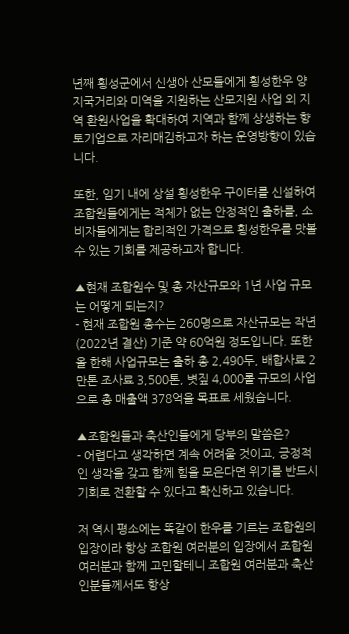년째 횡성군에서 신생아 산모들에게 횡성한우 양지국거리와 미역을 지원하는 산모지원 사업 외 지역 환원사업을 확대하여 지역과 함께 상생하는 향토기업으로 자리매김하고자 하는 운영방향이 있습니다.

또한, 임기 내에 상설 횡성한우 구이터를 신설하여 조합원들에게는 적체가 없는 안정적인 출하를, 소비자들에게는 합리적인 가격으로 횡성한우를 맛볼 수 있는 기회를 제공하고자 합니다.

▲현재 조합원수 및 총 자산규모와 1년 사업 규모는 어떻게 되는지?
- 현재 조합원 총수는 260명으로 자산규모는 작년(2022년 결산) 기준 약 60억원 정도입니다. 또한 올 한해 사업규모는 출하 총 2,490두, 배합사료 2만톤 조사료 3,500톤, 볏짚 4,000롤 규모의 사업으로 총 매출액 378억을 목표로 세웠습니다.

▲조합원들과 축산인들에게 당부의 말씀은?
- 어렵다고 생각하면 계속 어려울 것이고, 긍정적인 생각을 갖고 함께 힘을 모은다면 위기를 반드시 기회로 전환할 수 있다고 확신하고 있습니다.

저 역시 평소에는 똑같이 한우를 기르는 조합원의 입장이라 항상 조합원 여러분의 입장에서 조합원 여러분과 함께 고민할테니 조합원 여러분과 축산인분들께서도 항상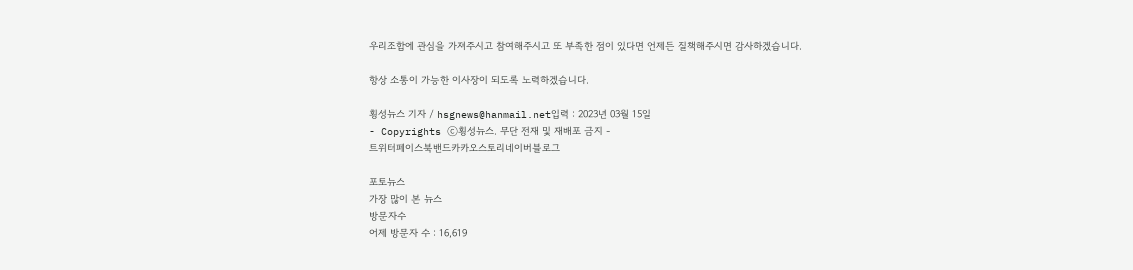우리조합에 관심을 가져주시고 참여해주시고 또 부족한 점이 있다면 언제든 질책해주시면 감사하겠습니다.

항상 소통이 가능한 이사장이 되도록 노력하겠습니다.

횡성뉴스 기자 / hsgnews@hanmail.net입력 : 2023년 03월 15일
- Copyrights ⓒ횡성뉴스. 무단 전재 및 재배포 금지 -
트위터페이스북밴드카카오스토리네이버블로그

포토뉴스
가장 많이 본 뉴스
방문자수
어제 방문자 수 : 16,619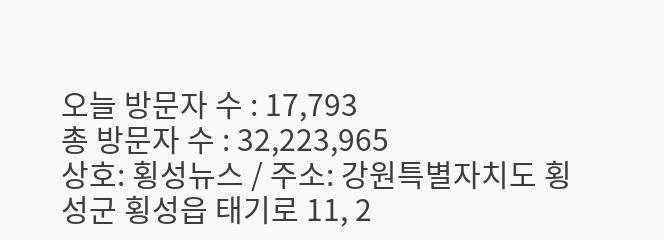오늘 방문자 수 : 17,793
총 방문자 수 : 32,223,965
상호: 횡성뉴스 / 주소: 강원특별자치도 횡성군 횡성읍 태기로 11, 2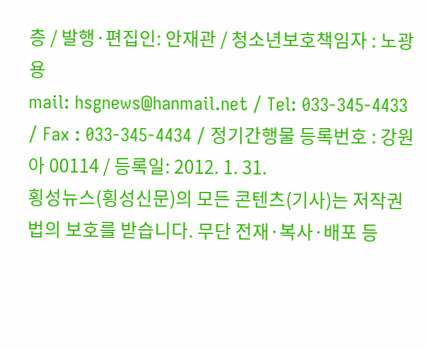층 / 발행·편집인: 안재관 / 청소년보호책임자 : 노광용
mail: hsgnews@hanmail.net / Tel: 033-345-4433 / Fax : 033-345-4434 / 정기간행물 등록번호 : 강원 아 00114 / 등록일: 2012. 1. 31.
횡성뉴스(횡성신문)의 모든 콘텐츠(기사)는 저작권법의 보호를 받습니다. 무단 전재·복사·배포 등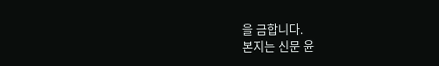을 금합니다.
본지는 신문 윤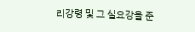리강령 및 그 실요강을 준